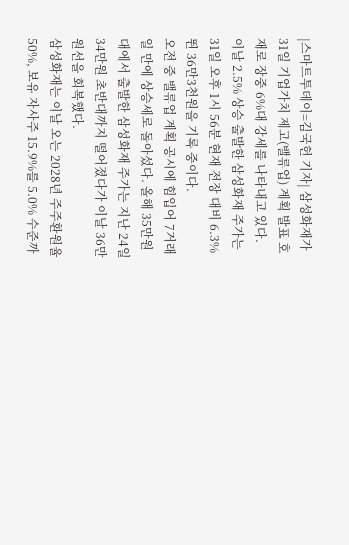|스마트투데이=김국헌 기자| 삼성화재가 31일 기업가치 제고(밸류업) 계획 발표 호재로 장중 6%대 강세를 나타내고 있다.
이날 2.5% 상승 출발한 삼성화재 주가는 31일 오후 1시 56분 현재 전장 대비 6.3% 뛴 36만3천원을 기록 중이다.
오전 중 밸류업 계획 공시에 힘입어 7거래일 만에 상승세로 돌아섰다. 올해 35만원대에서 출발한 삼성화재 주가는 지난 24일 34만원 초반대까지 떨어졌다가 이날 36만원선을 회복했다.
삼성화재는 이날 오는 2028년 주주환원율 50%, 보유 자사주 15.9%를 5.0% 수준까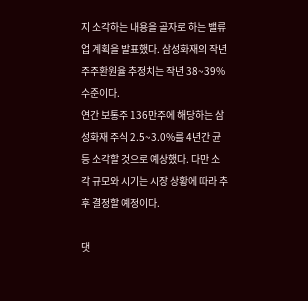지 소각하는 내용을 골자로 하는 밸류업 계획을 발표했다. 삼성화재의 작년 주주환원율 추정치는 작년 38~39% 수준이다.
연간 보통주 136만주에 해당하는 삼성화재 주식 2.5~3.0%를 4년간 균등 소각할 것으로 예상했다. 다만 소각 규모와 시기는 시장 상황에 따라 추후 결정할 예정이다.

댓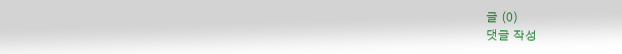글 (0)
댓글 작성